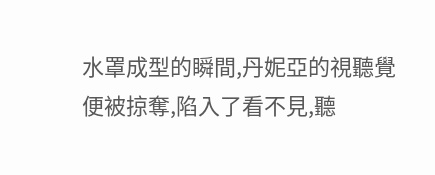水罩成型的瞬間,丹妮亞的視聽覺便被掠奪,陷入了看不見,聽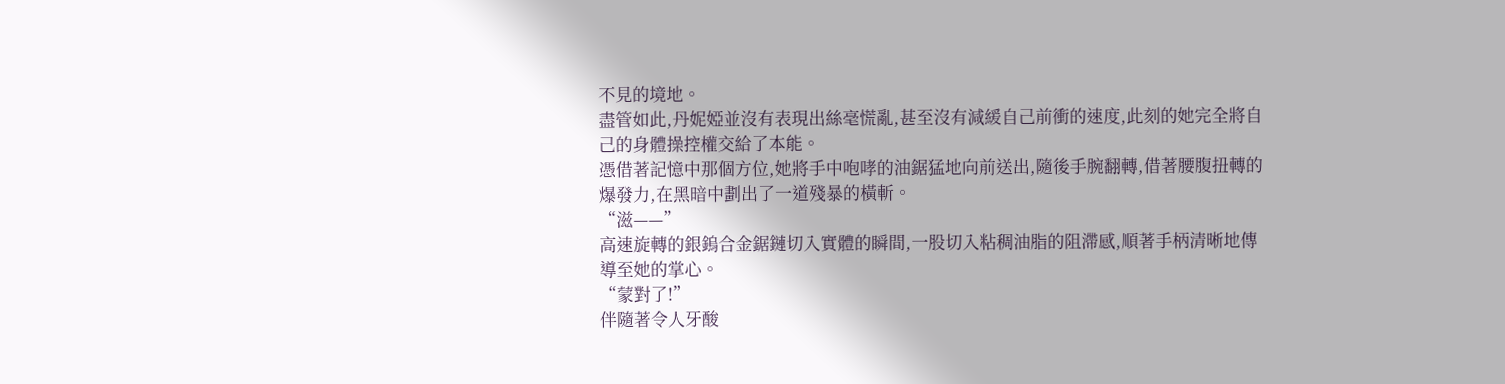不見的境地。
盡管如此,丹妮婭並沒有表現出絲毫慌亂,甚至沒有減緩自己前衝的速度,此刻的她完全將自己的身體操控權交給了本能。
憑借著記憶中那個方位,她將手中咆哮的油鋸猛地向前送出,隨後手腕翻轉,借著腰腹扭轉的爆發力,在黑暗中劃出了一道殘暴的橫斬。
“滋——”
高速旋轉的銀鎢合金鋸鏈切入實體的瞬間,一股切入粘稠油脂的阻滯感,順著手柄清晰地傳導至她的掌心。
“蒙對了!”
伴隨著令人牙酸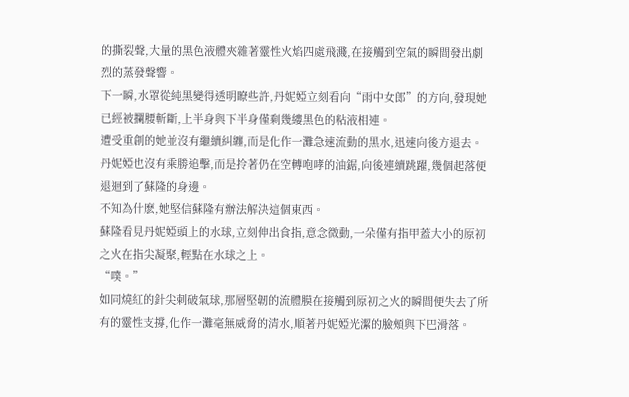的撕裂聲,大量的黑色液體夾雜著靈性火焰四處飛濺,在接觸到空氣的瞬間發出劇烈的蒸發聲響。
下一瞬,水罩從純黑變得透明瞭些許,丹妮婭立刻看向“雨中女郎”的方向,發現她已經被攔腰斬斷,上半身與下半身僅剩幾縷黑色的粘液相連。
遭受重創的她並沒有繼續糾纏,而是化作一灘急速流動的黑水,迅速向後方退去。
丹妮婭也沒有乘勝追擊,而是拎著仍在空轉咆哮的油鋸,向後連續跳躍,幾個起落便退迴到了蘇隆的身邊。
不知為什麽,她堅信蘇隆有辦法解決這個東西。
蘇隆看見丹妮婭頭上的水球,立刻伸出食指,意念微動,一朵僅有指甲蓋大小的原初之火在指尖凝聚,輕點在水球之上。
“噗。”
如同燒紅的針尖刺破氣球,那層堅韌的流體膜在接觸到原初之火的瞬間便失去了所有的靈性支撐,化作一灘毫無威脅的清水,順著丹妮婭光潔的臉頰與下巴滑落。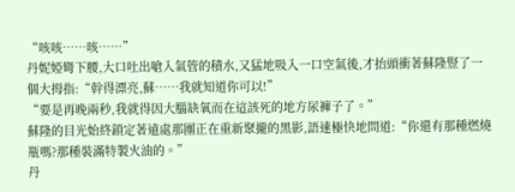“咳咳……咳……”
丹妮婭彎下腰,大口吐出嗆入氣管的積水,又猛地吸入一口空氣後,才抬頭衝著蘇隆豎了一個大拇指:“幹得漂亮,蘇……我就知道你可以!”
“要是再晚兩秒,我就得因大腦缺氧而在這該死的地方尿褲子了。”
蘇隆的目光始終鎖定著遠處那團正在重新聚攏的黑影,語速極快地問道:“你還有那種燃燒瓶嗎?那種裝滿特製火油的。”
丹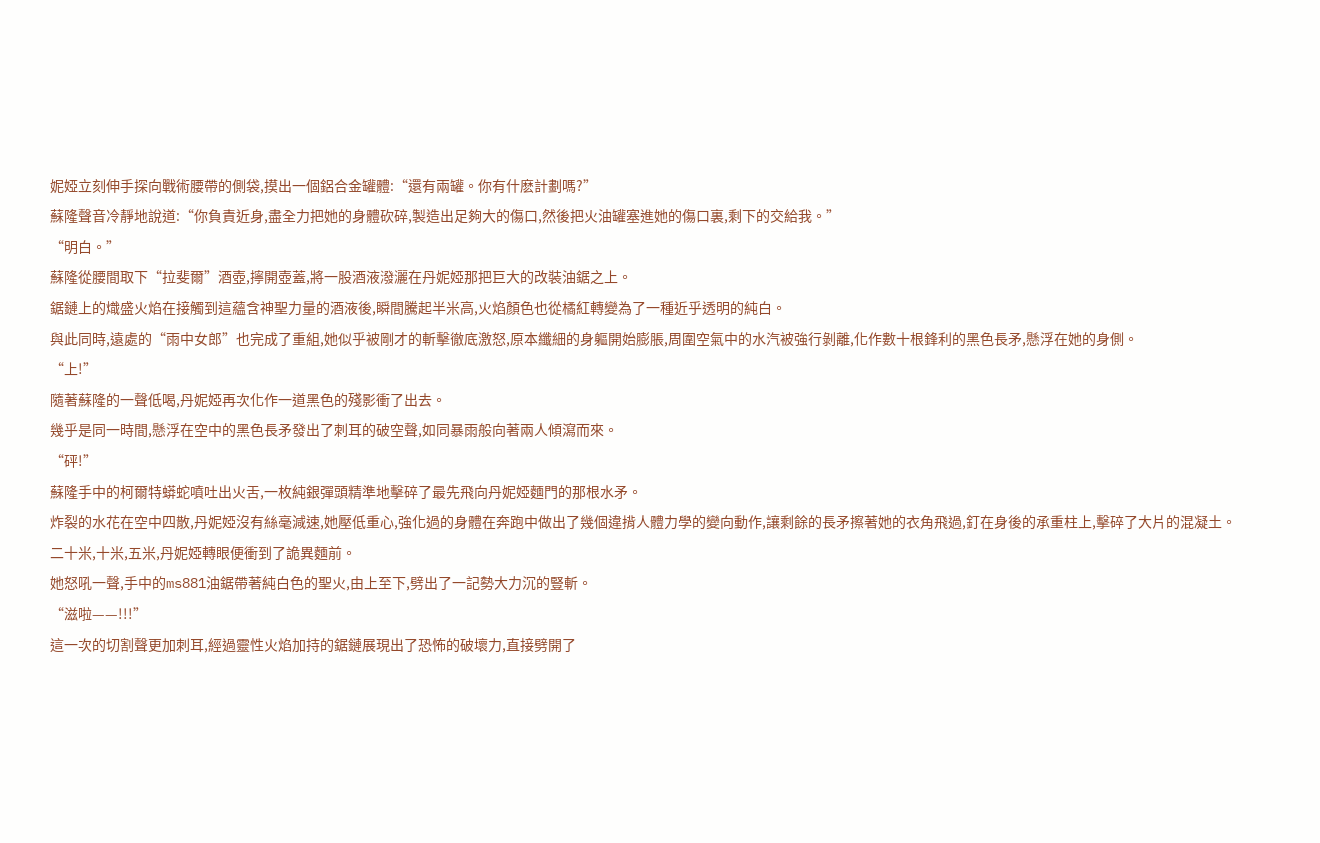妮婭立刻伸手探向戰術腰帶的側袋,摸出一個鋁合金罐體:“還有兩罐。你有什麽計劃嗎?”
蘇隆聲音冷靜地說道:“你負責近身,盡全力把她的身體砍碎,製造出足夠大的傷口,然後把火油罐塞進她的傷口裏,剩下的交給我。”
“明白。”
蘇隆從腰間取下“拉斐爾”酒壺,擰開壺蓋,將一股酒液潑灑在丹妮婭那把巨大的改裝油鋸之上。
鋸鏈上的熾盛火焰在接觸到這蘊含神聖力量的酒液後,瞬間騰起半米高,火焰顏色也從橘紅轉變為了一種近乎透明的純白。
與此同時,遠處的“雨中女郎”也完成了重組,她似乎被剛才的斬擊徹底激怒,原本纖細的身軀開始膨脹,周圍空氣中的水汽被強行剝離,化作數十根鋒利的黑色長矛,懸浮在她的身側。
“上!”
隨著蘇隆的一聲低喝,丹妮婭再次化作一道黑色的殘影衝了出去。
幾乎是同一時間,懸浮在空中的黑色長矛發出了刺耳的破空聲,如同暴雨般向著兩人傾瀉而來。
“砰!”
蘇隆手中的柯爾特蟒蛇噴吐出火舌,一枚純銀彈頭精準地擊碎了最先飛向丹妮婭麵門的那根水矛。
炸裂的水花在空中四散,丹妮婭沒有絲毫減速,她壓低重心,強化過的身體在奔跑中做出了幾個違揹人體力學的變向動作,讓剩餘的長矛擦著她的衣角飛過,釘在身後的承重柱上,擊碎了大片的混凝土。
二十米,十米,五米,丹妮婭轉眼便衝到了詭異麵前。
她怒吼一聲,手中的ms881油鋸帶著純白色的聖火,由上至下,劈出了一記勢大力沉的豎斬。
“滋啦——!!!”
這一次的切割聲更加刺耳,經過靈性火焰加持的鋸鏈展現出了恐怖的破壞力,直接劈開了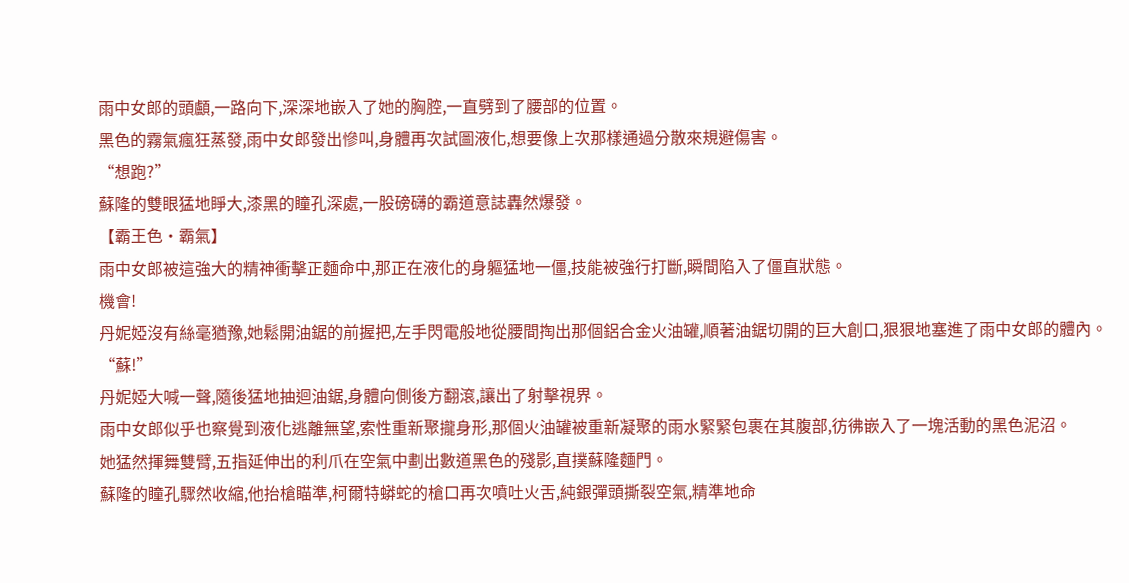雨中女郎的頭顱,一路向下,深深地嵌入了她的胸腔,一直劈到了腰部的位置。
黑色的霧氣瘋狂蒸發,雨中女郎發出慘叫,身體再次試圖液化,想要像上次那樣通過分散來規避傷害。
“想跑?”
蘇隆的雙眼猛地睜大,漆黑的瞳孔深處,一股磅礴的霸道意誌轟然爆發。
【霸王色·霸氣】
雨中女郎被這強大的精神衝擊正麵命中,那正在液化的身軀猛地一僵,技能被強行打斷,瞬間陷入了僵直狀態。
機會!
丹妮婭沒有絲毫猶豫,她鬆開油鋸的前握把,左手閃電般地從腰間掏出那個鋁合金火油罐,順著油鋸切開的巨大創口,狠狠地塞進了雨中女郎的體內。
“蘇!”
丹妮婭大喊一聲,隨後猛地抽迴油鋸,身體向側後方翻滾,讓出了射擊視界。
雨中女郎似乎也察覺到液化逃離無望,索性重新聚攏身形,那個火油罐被重新凝聚的雨水緊緊包裹在其腹部,彷彿嵌入了一塊活動的黑色泥沼。
她猛然揮舞雙臂,五指延伸出的利爪在空氣中劃出數道黑色的殘影,直撲蘇隆麵門。
蘇隆的瞳孔驟然收縮,他抬槍瞄準,柯爾特蟒蛇的槍口再次噴吐火舌,純銀彈頭撕裂空氣,精準地命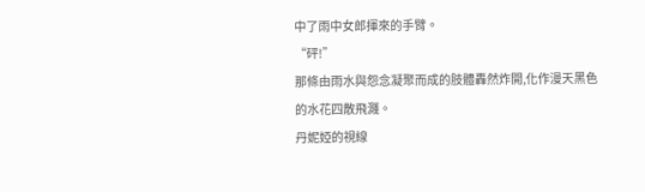中了雨中女郎揮來的手臂。
“砰!”
那條由雨水與怨念凝聚而成的肢體轟然炸開,化作漫天黑色的水花四散飛濺。
丹妮婭的視線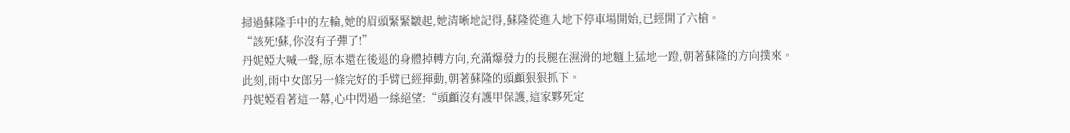掃過蘇隆手中的左輪,她的眉頭緊緊皺起,她清晰地記得,蘇隆從進入地下停車場開始,已經開了六槍。
“該死!蘇,你沒有子彈了!”
丹妮婭大喊一聲,原本還在後退的身體掉轉方向,充滿爆發力的長腿在濕滑的地麵上猛地一蹬,朝著蘇隆的方向撲來。
此刻,雨中女郎另一條完好的手臂已經揮動,朝著蘇隆的頭顱狠狠抓下。
丹妮婭看著這一幕,心中閃過一絲絕望:“頭顱沒有護甲保護,這家夥死定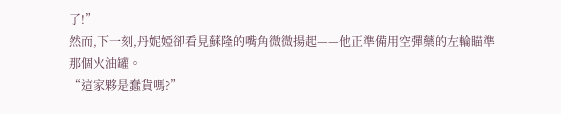了!”
然而,下一刻,丹妮婭卻看見蘇隆的嘴角微微揚起——他正準備用空彈藥的左輪瞄準那個火油罐。
“這家夥是蠢貨嗎?”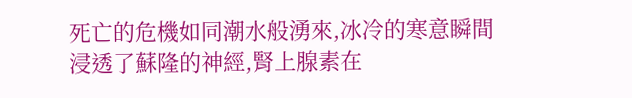死亡的危機如同潮水般湧來,冰冷的寒意瞬間浸透了蘇隆的神經,腎上腺素在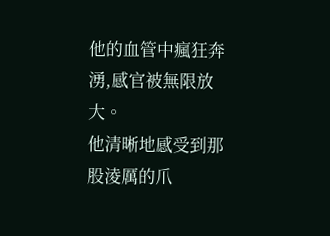他的血管中瘋狂奔湧,感官被無限放大。
他清晰地感受到那股淩厲的爪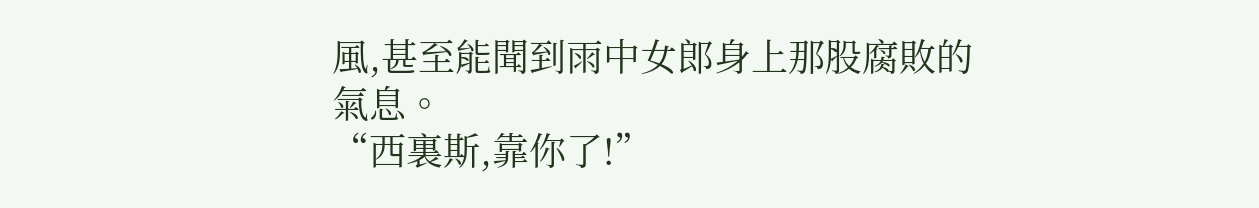風,甚至能聞到雨中女郎身上那股腐敗的氣息。
“西裏斯,靠你了!”